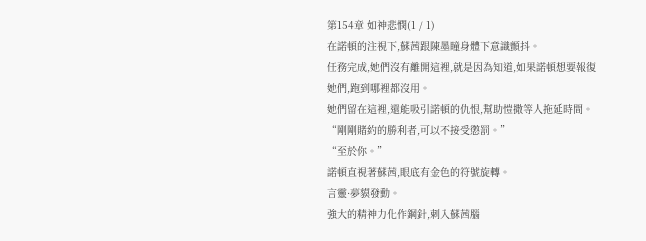第154章 如神悲憫(1 / 1)
在諾頓的注視下,蘇茜跟陳墨瞳身體下意識顫抖。
任務完成,她們沒有離開這裡,就是因為知道,如果諾頓想要報復她們,跑到哪裡都沒用。
她們留在這裡,還能吸引諾頓的仇恨,幫助愷撒等人拖延時間。
“剛剛賭約的勝利者,可以不接受懲罰。”
“至於你。”
諾頓直視著蘇茜,眼底有金色的符號旋轉。
言靈·夢貘發動。
強大的精神力化作鋼針,刺入蘇茜腦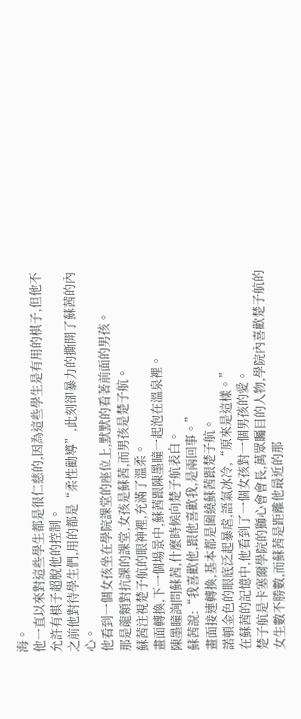海。
他一直以來對這些學生都是很仁慈的,因為這些學生是有用的棋子,但他不允許有棋子超脫他的控制。
之前他對待學生們,用的都是“柔性勸導”,此刻卻暴力的撕開了蘇茜的內心。
他看到一個女孩坐在學院課堂的座位上,默默的看著前面的男孩。
那是龍類對抗課的課堂,女孩是蘇茜,而男孩是楚子航。
蘇茜注視楚子航的眼神裡,充滿了溫柔。
畫面轉換,下一個場景中,蘇茜跟陳墨瞳一起泡在溫泉裡。
陳墨瞳詢問蘇茜,什麼時候向楚子航表白。
蘇茜說:“我喜歡他,跟他喜歡我,是兩回事。”
畫面接連轉換,基本都是圍繞蘇茜跟楚子航。
諾頓金色的眼底泛起暴虐,語氣冰冷,“原來是這樣。”
在蘇茜的記憶中,他看到了一個女孩對一個男孩的愛。
楚子航是卡塞爾學院的獅心會會長,萬眾矚目的人物,學院內喜歡楚子航的女生數不勝數,而蘇茜是距離他最近的那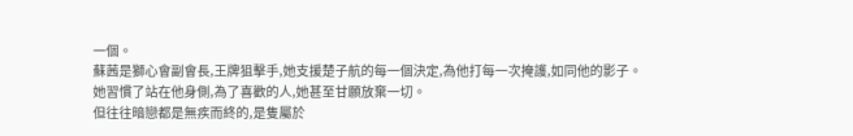一個。
蘇茜是獅心會副會長,王牌狙擊手,她支援楚子航的每一個決定,為他打每一次掩護,如同他的影子。
她習慣了站在他身側,為了喜歡的人,她甚至甘願放棄一切。
但往往暗戀都是無疾而終的,是隻屬於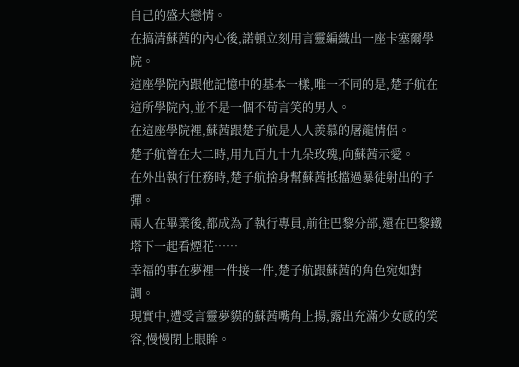自己的盛大戀情。
在搞清蘇茜的內心後,諾頓立刻用言靈編織出一座卡塞爾學院。
這座學院內跟他記憶中的基本一樣,唯一不同的是,楚子航在這所學院內,並不是一個不苟言笑的男人。
在這座學院裡,蘇茜跟楚子航是人人羨慕的屠龍情侶。
楚子航曾在大二時,用九百九十九朵玫瑰,向蘇茜示愛。
在外出執行任務時,楚子航捨身幫蘇茜抵擋過暴徒射出的子彈。
兩人在畢業後,都成為了執行專員,前往巴黎分部,還在巴黎鐵塔下一起看煙花……
幸福的事在夢裡一件接一件,楚子航跟蘇茜的角色宛如對調。
現實中,遭受言靈夢貘的蘇茜嘴角上揚,露出充滿少女感的笑容,慢慢閉上眼眸。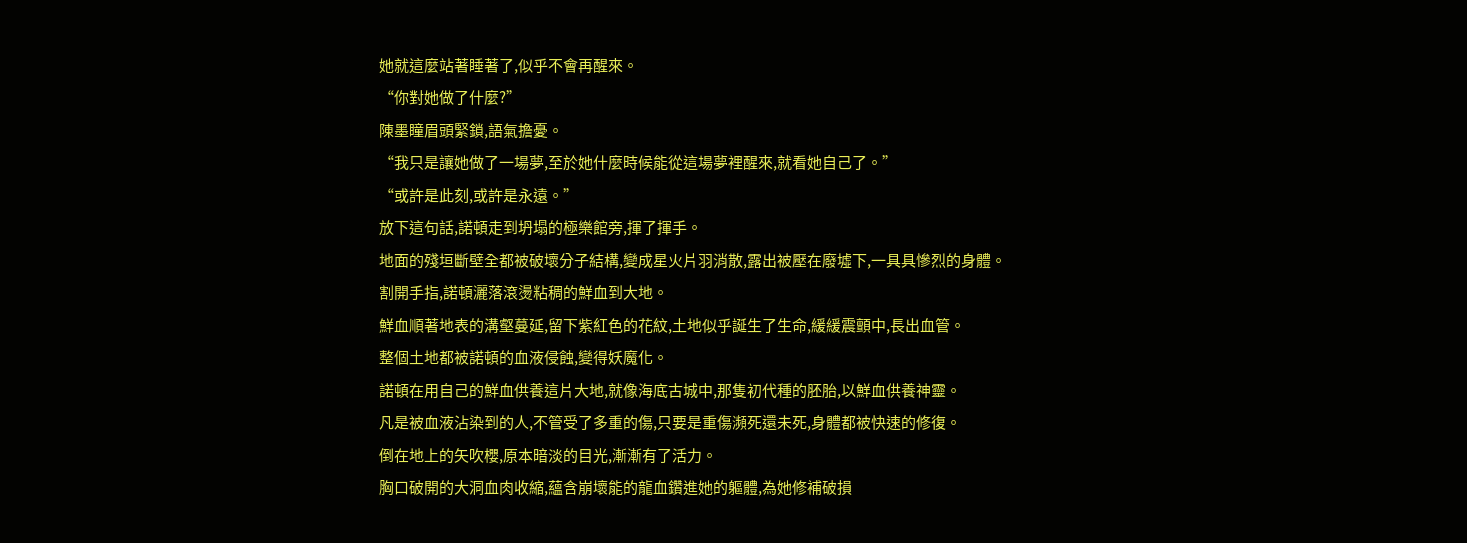她就這麼站著睡著了,似乎不會再醒來。
“你對她做了什麼?”
陳墨瞳眉頭緊鎖,語氣擔憂。
“我只是讓她做了一場夢,至於她什麼時候能從這場夢裡醒來,就看她自己了。”
“或許是此刻,或許是永遠。”
放下這句話,諾頓走到坍塌的極樂館旁,揮了揮手。
地面的殘垣斷壁全都被破壞分子結構,變成星火片羽消散,露出被壓在廢墟下,一具具慘烈的身體。
割開手指,諾頓灑落滾燙粘稠的鮮血到大地。
鮮血順著地表的溝壑蔓延,留下紫紅色的花紋,土地似乎誕生了生命,緩緩震顫中,長出血管。
整個土地都被諾頓的血液侵蝕,變得妖魔化。
諾頓在用自己的鮮血供養這片大地,就像海底古城中,那隻初代種的胚胎,以鮮血供養神靈。
凡是被血液沾染到的人,不管受了多重的傷,只要是重傷瀕死還未死,身體都被快速的修復。
倒在地上的矢吹櫻,原本暗淡的目光,漸漸有了活力。
胸口破開的大洞血肉收縮,蘊含崩壞能的龍血鑽進她的軀體,為她修補破損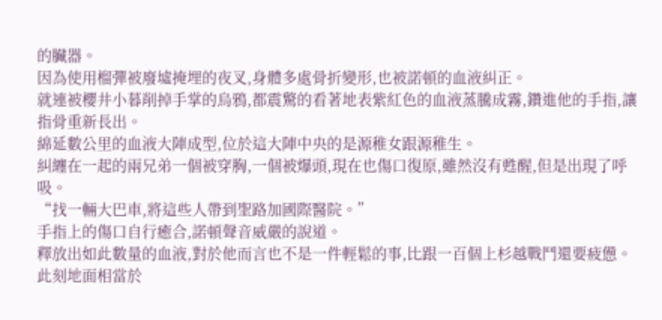的臟器。
因為使用榴彈被廢墟掩埋的夜叉,身體多處骨折變形,也被諾頓的血液糾正。
就連被櫻井小暮削掉手掌的烏鴉,都震驚的看著地表紫紅色的血液蒸騰成霧,鑽進他的手指,讓指骨重新長出。
綿延數公里的血液大陣成型,位於這大陣中央的是源稚女跟源稚生。
糾纏在一起的兩兄弟一個被穿胸,一個被爆頭,現在也傷口復原,雖然沒有甦醒,但是出現了呼吸。
“找一輛大巴車,將這些人帶到聖路加國際醫院。”
手指上的傷口自行癒合,諾頓聲音威嚴的說道。
釋放出如此數量的血液,對於他而言也不是一件輕鬆的事,比跟一百個上杉越戰鬥還要疲憊。
此刻地面相當於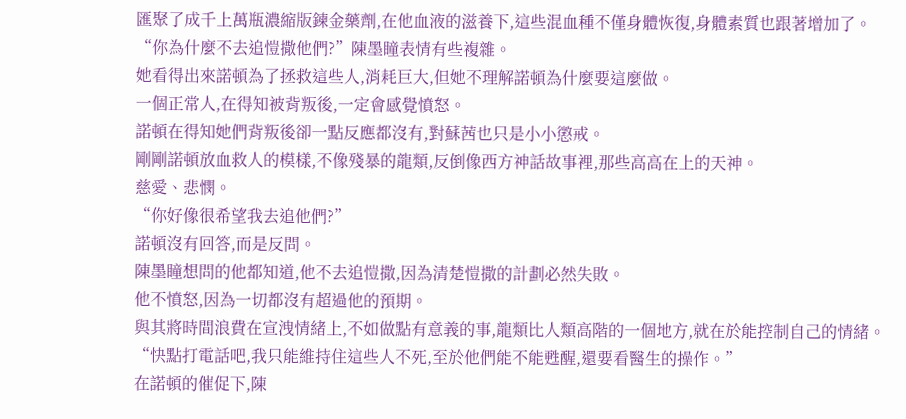匯聚了成千上萬瓶濃縮版鍊金藥劑,在他血液的滋養下,這些混血種不僅身體恢復,身體素質也跟著增加了。
“你為什麼不去追愷撒他們?”陳墨瞳表情有些複雜。
她看得出來諾頓為了拯救這些人,消耗巨大,但她不理解諾頓為什麼要這麼做。
一個正常人,在得知被背叛後,一定會感覺憤怒。
諾頓在得知她們背叛後卻一點反應都沒有,對蘇茜也只是小小懲戒。
剛剛諾頓放血救人的模樣,不像殘暴的龍類,反倒像西方神話故事裡,那些高高在上的天神。
慈愛、悲憫。
“你好像很希望我去追他們?”
諾頓沒有回答,而是反問。
陳墨瞳想問的他都知道,他不去追愷撒,因為清楚愷撒的計劃必然失敗。
他不憤怒,因為一切都沒有超過他的預期。
與其將時間浪費在宣洩情緒上,不如做點有意義的事,龍類比人類高階的一個地方,就在於能控制自己的情緒。
“快點打電話吧,我只能維持住這些人不死,至於他們能不能甦醒,還要看醫生的操作。”
在諾頓的催促下,陳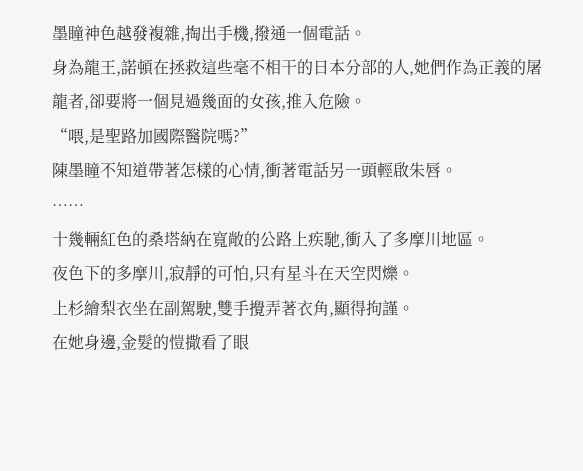墨瞳神色越發複雜,掏出手機,撥通一個電話。
身為龍王,諾頓在拯救這些毫不相干的日本分部的人,她們作為正義的屠龍者,卻要將一個見過幾面的女孩,推入危險。
“喂,是聖路加國際醫院嗎?”
陳墨瞳不知道帶著怎樣的心情,衝著電話另一頭輕啟朱唇。
……
十幾輛紅色的桑塔納在寬敞的公路上疾馳,衝入了多摩川地區。
夜色下的多摩川,寂靜的可怕,只有星斗在天空閃爍。
上杉繪梨衣坐在副駕駛,雙手攪弄著衣角,顯得拘謹。
在她身邊,金髮的愷撒看了眼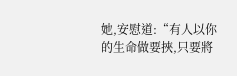她,安慰道:“有人以你的生命做要挾,只要將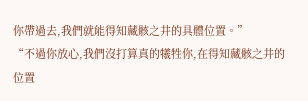你帶過去,我們就能得知藏骸之井的具體位置。”
“不過你放心,我們沒打算真的犧牲你,在得知藏骸之井的位置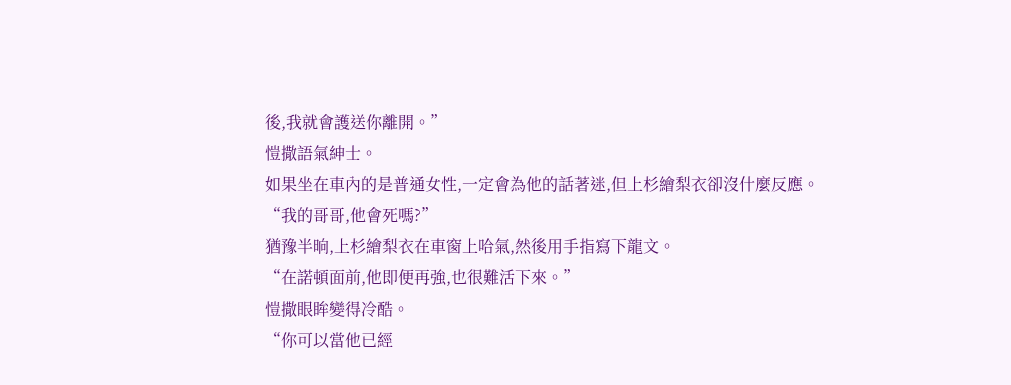後,我就會護送你離開。”
愷撒語氣紳士。
如果坐在車內的是普通女性,一定會為他的話著迷,但上杉繪梨衣卻沒什麼反應。
“我的哥哥,他會死嗎?”
猶豫半晌,上杉繪梨衣在車窗上哈氣,然後用手指寫下龍文。
“在諾頓面前,他即便再強,也很難活下來。”
愷撒眼眸變得冷酷。
“你可以當他已經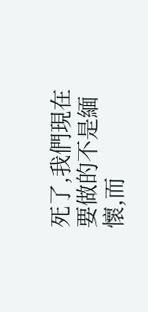死了,我們現在要做的不是緬懷,而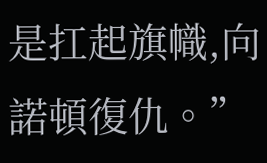是扛起旗幟,向諾頓復仇。”